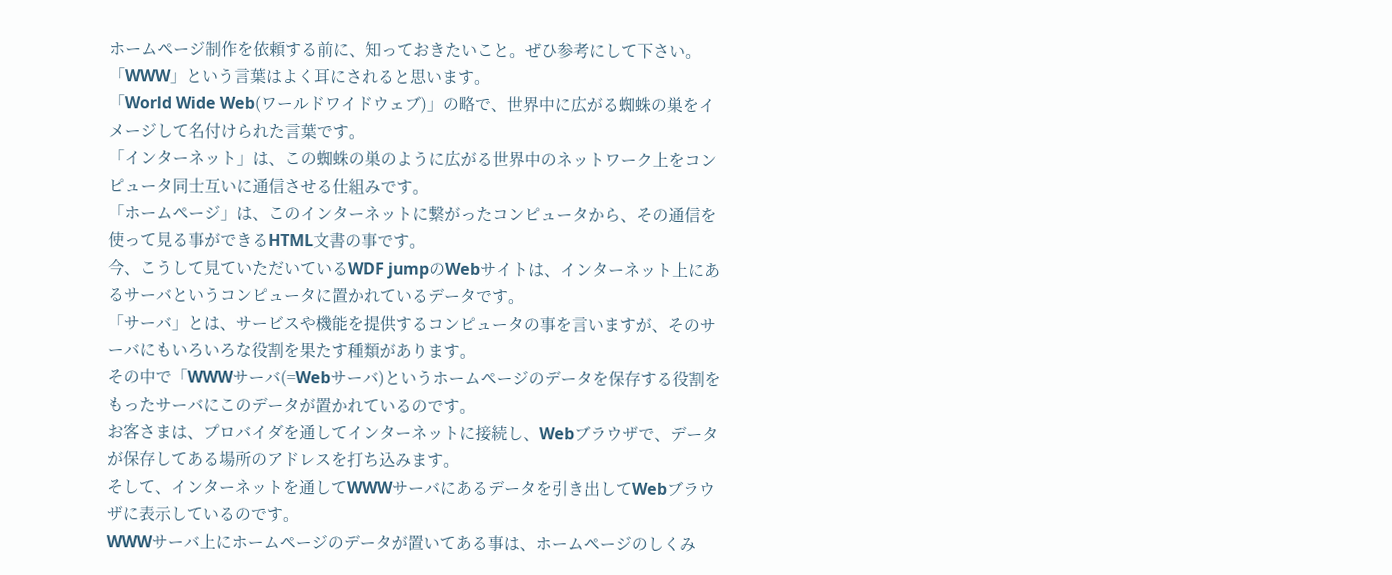ホームページ制作を依頼する前に、知っておきたいこと。ぜひ参考にして下さい。
「WWW」という言葉はよく耳にされると思います。
「World Wide Web(ワールドワイドウェブ)」の略で、世界中に広がる蜘蛛の巣をイメージして名付けられた言葉です。
「インターネット」は、この蜘蛛の巣のように広がる世界中のネットワーク上をコンピュータ同士互いに通信させる仕組みです。
「ホームページ」は、このインターネットに繋がったコンピュータから、その通信を使って見る事ができるHTML文書の事です。
今、こうして見ていただいているWDF jumpのWebサイトは、インターネット上にあるサーバというコンピュータに置かれているデータです。
「サーバ」とは、サービスや機能を提供するコンピュータの事を言いますが、そのサーバにもいろいろな役割を果たす種類があります。
その中で「WWWサーバ(=Webサーバ)というホームページのデータを保存する役割をもったサーバにこのデータが置かれているのです。
お客さまは、プロバイダを通してインターネットに接続し、Webブラウザで、データが保存してある場所のアドレスを打ち込みます。
そして、インターネットを通してWWWサーバにあるデータを引き出してWebブラウザに表示しているのです。
WWWサーバ上にホームページのデータが置いてある事は、ホームページのしくみ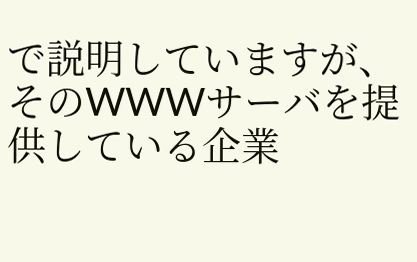で説明していますが、そのWWWサーバを提供している企業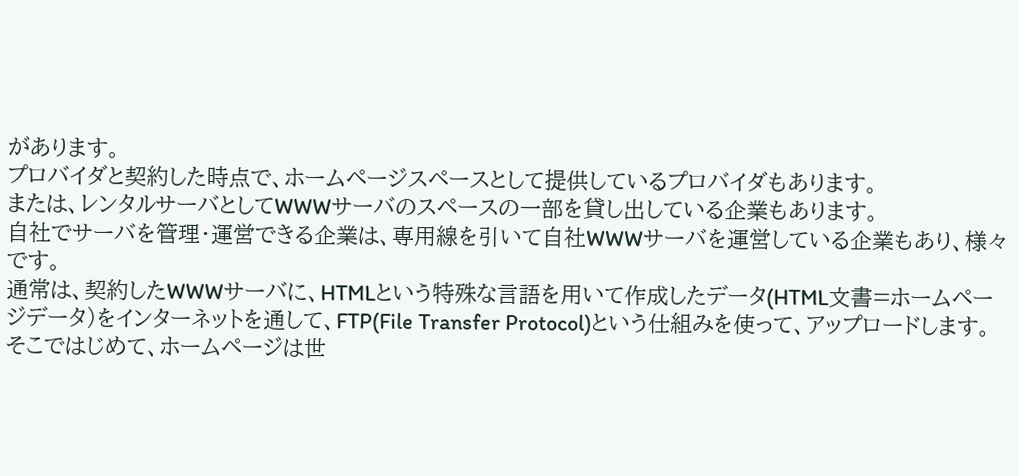があります。
プロバイダと契約した時点で、ホームページスペースとして提供しているプロバイダもあります。
または、レンタルサーバとしてWWWサーバのスペースの一部を貸し出している企業もあります。
自社でサーバを管理・運営できる企業は、専用線を引いて自社WWWサーバを運営している企業もあり、様々です。
通常は、契約したWWWサーバに、HTMLという特殊な言語を用いて作成したデータ(HTML文書=ホームページデータ)をインターネットを通して、FTP(File Transfer Protocol)という仕組みを使って、アップロードします。
そこではじめて、ホームページは世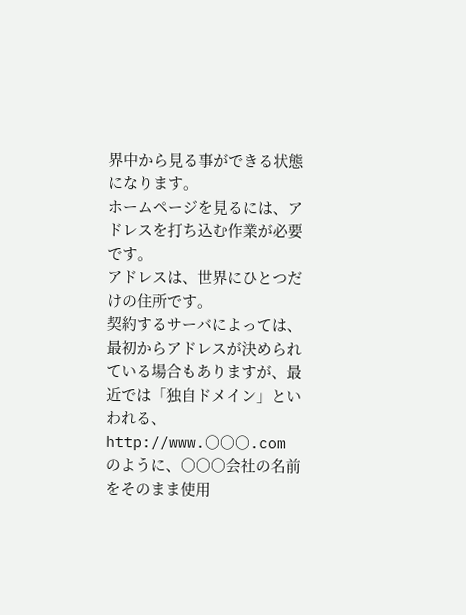界中から見る事ができる状態になります。
ホームページを見るには、アドレスを打ち込む作業が必要です。
アドレスは、世界にひとつだけの住所です。
契約するサーバによっては、最初からアドレスが決められている場合もありますが、最近では「独自ドメイン」といわれる、http://www.○○○.com のように、○○○会社の名前をそのまま使用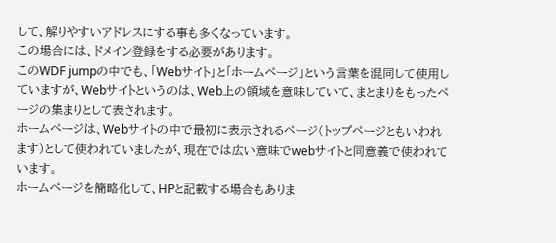して、解りやすいアドレスにする事も多くなっています。
この場合には、ドメイン登録をする必要があります。
このWDF jumpの中でも、「Webサイト」と「ホームページ」という言葉を混同して使用していますが、Webサイトというのは、Web上の領域を意味していて、まとまりをもったページの集まりとして表されます。
ホームページは、Webサイトの中で最初に表示されるページ(トップページともいわれます)として使われていましたが、現在では広い意味でwebサイトと同意義で使われています。
ホームページを簡略化して、HPと記載する場合もありま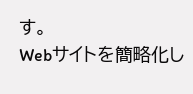す。
Webサイトを簡略化し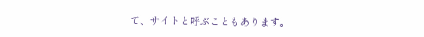て、サイトと呼ぶこともあります。